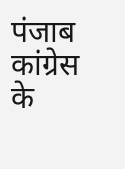पंजाब कांग्रेस के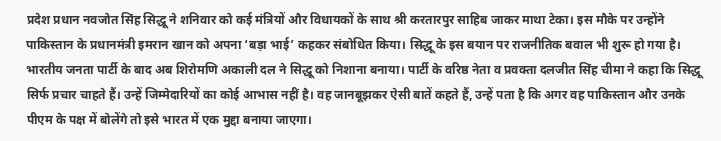प्रदेश प्रधान नवजोत सिंह सिद्धू ने शनिवार को कई मंत्रियों और विधायकों के साथ श्री करतारपुर साहिब जाकर माथा टेका। इस मौके पर उन्होंने पाकिस्तान के प्रधानमंत्री इमरान खान को अपना ‘बड़ा भाई’ कहकर संबोधित किया। सिद्धू के इस बयान पर राजनीतिक बवाल भी शुरू हो गया है।
भारतीय जनता पार्टी के बाद अब शिरोमणि अकाली दल ने सिद्धू को निशाना बनाया। पार्टी के वरिष्ठ नेता व प्रवक्ता दलजीत सिंह चीमा ने कहा कि सिद्धू सिर्फ प्रचार चाहते हैं। उन्हें जिम्मेदारियों का कोई आभास नहीं है। वह जानबूझकर ऐसी बातें कहते हैं, उन्हें पता है कि अगर वह पाकिस्तान और उनके पीएम के पक्ष में बोलेंगे तो इसे भारत में एक मुद्दा बनाया जाएगा।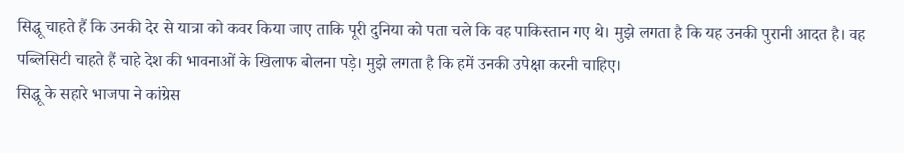सिद्धू चाहते हैं कि उनकी देर से यात्रा को कवर किया जाए ताकि पूरी दुनिया को पता चले कि वह पाकिस्तान गए थे। मुझे लगता है कि यह उनकी पुरानी आदत है। वह पब्लिसिटी चाहते हैं चाहे देश की भावनाओं के खिलाफ बोलना पड़े। मुझे लगता है कि हमें उनकी उपेक्षा करनी चाहिए।
सिद्धू के सहारे भाजपा ने कांग्रेस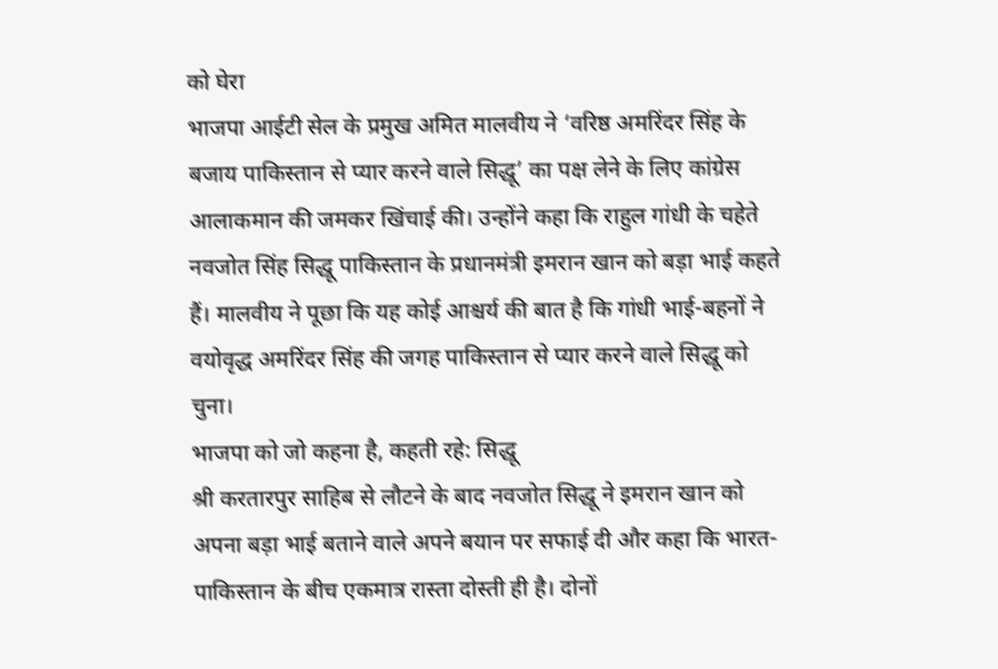को घेरा
भाजपा आईटी सेल के प्रमुख अमित मालवीय ने ‘वरिष्ठ अमरिंदर सिंह के बजाय पाकिस्तान से प्यार करने वाले सिद्धू’ का पक्ष लेने के लिए कांग्रेस आलाकमान की जमकर खिंचाई की। उन्होंने कहा कि राहुल गांधी के चहेते नवजोत सिंह सिद्धू पाकिस्तान के प्रधानमंत्री इमरान खान को बड़ा भाई कहते हैं। मालवीय ने पूछा कि यह कोई आश्चर्य की बात है कि गांधी भाई-बहनों ने वयोवृद्ध अमरिंदर सिंह की जगह पाकिस्तान से प्यार करने वाले सिद्धू को चुना।
भाजपा को जो कहना है, कहती रहे: सिद्धू
श्री करतारपुर साहिब से लौटने के बाद नवजोत सिद्धू ने इमरान खान को अपना बड़ा भाई बताने वाले अपने बयान पर सफाई दी और कहा कि भारत-पाकिस्तान के बीच एकमात्र रास्ता दोस्ती ही है। दोनों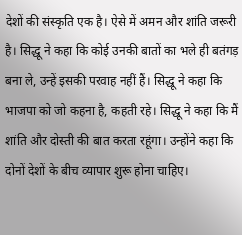देशों की संस्कृति एक है। ऐसे में अमन और शांति जरूरी है। सिद्धू ने कहा कि कोई उनकी बातों का भले ही बतंगड़ बना ले, उन्हें इसकी परवाह नहीं हैं। सिद्धू ने कहा कि भाजपा को जो कहना है, कहती रहे। सिद्धू ने कहा कि मैं शांति और दोस्ती की बात करता रहूंगा। उन्होंने कहा कि दोनों देशों के बीच व्यापार शुरू होना चाहिए।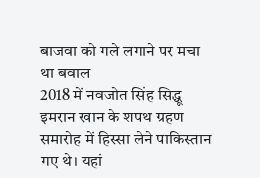बाजवा को गले लगाने पर मचा था बवाल
2018 में नवजोत सिंह सिद्धू इमरान खान के शपथ ग्रहण समारोह में हिस्सा लेने पाकिस्तान गए थे। यहां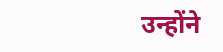उन्होंने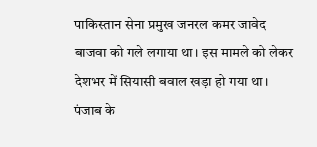पाकिस्तान सेना प्रमुख जनरल कमर जावेद बाजवा को गले लगाया था। इस मामले को लेकर देशभर में सियासी बवाल खड़ा हो गया था। पंजाब के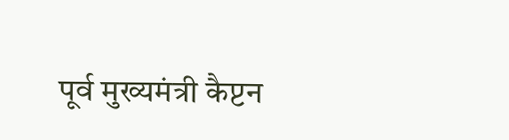पूर्व मुख्यमंत्री कैप्टन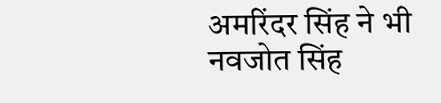अमरिंदर सिंह ने भी नवजोत सिंह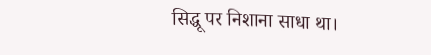सिद्धू पर निशाना साधा था।